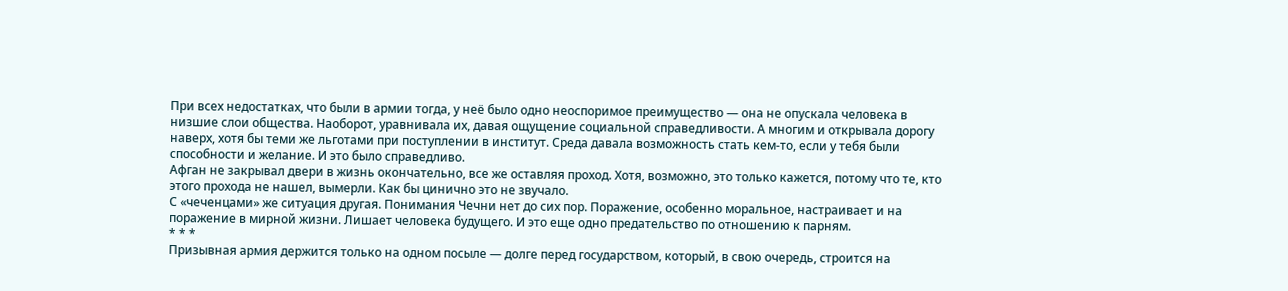При всех недостатках, что были в армии тогда, у неё было одно неоспоримое преимущество — она не опускала человека в низшие слои общества. Наоборот, уравнивала их, давая ощущение социальной справедливости. А многим и открывала дорогу наверх, хотя бы теми же льготами при поступлении в институт. Среда давала возможность стать кем-то, если у тебя были способности и желание. И это было справедливо.
Афган не закрывал двери в жизнь окончательно, все же оставляя проход. Хотя, возможно, это только кажется, потому что те, кто этого прохода не нашел, вымерли. Как бы цинично это не звучало.
С «чеченцами» же ситуация другая. Понимания Чечни нет до сих пор. Поражение, особенно моральное, настраивает и на поражение в мирной жизни. Лишает человека будущего. И это еще одно предательство по отношению к парням.
* * *
Призывная армия держится только на одном посыле — долге перед государством, который, в свою очередь, строится на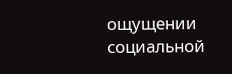ощущении социальной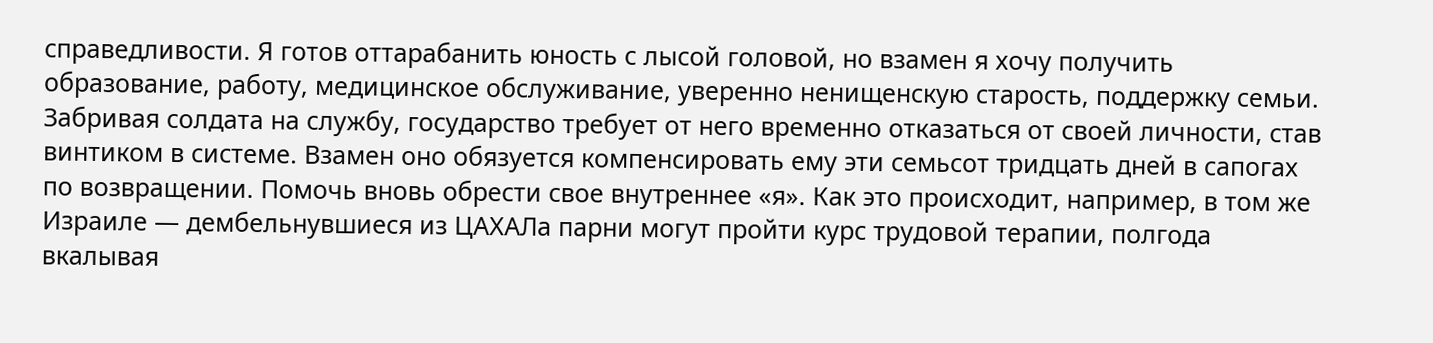справедливости. Я готов оттарабанить юность с лысой головой, но взамен я хочу получить образование, работу, медицинское обслуживание, уверенно ненищенскую старость, поддержку семьи.
Забривая солдата на службу, государство требует от него временно отказаться от своей личности, став винтиком в системе. Взамен оно обязуется компенсировать ему эти семьсот тридцать дней в сапогах по возвращении. Помочь вновь обрести свое внутреннее «я». Как это происходит, например, в том же Израиле — дембельнувшиеся из ЦАХАЛа парни могут пройти курс трудовой терапии, полгода вкалывая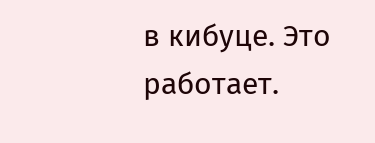в кибуце. Это работает.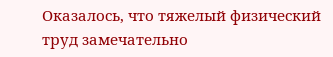Оказалось, что тяжелый физический труд замечательно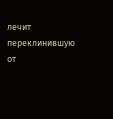лечит переклинившую от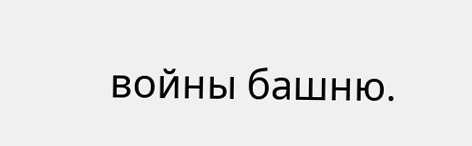войны башню.